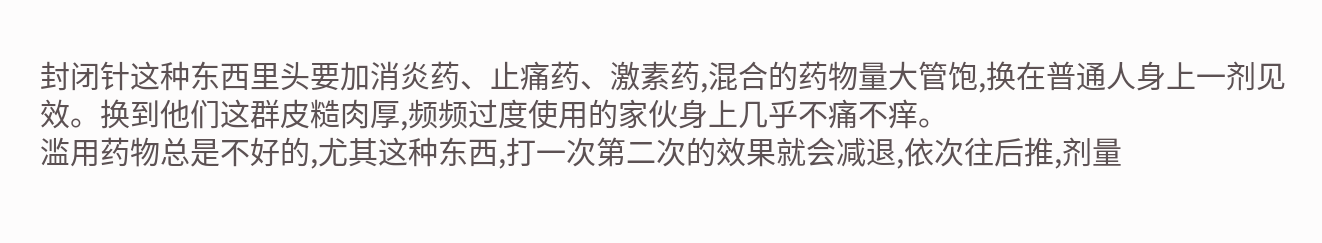封闭针这种东西里头要加消炎药、止痛药、激素药,混合的药物量大管饱,换在普通人身上一剂见效。换到他们这群皮糙肉厚,频频过度使用的家伙身上几乎不痛不痒。
滥用药物总是不好的,尤其这种东西,打一次第二次的效果就会减退,依次往后推,剂量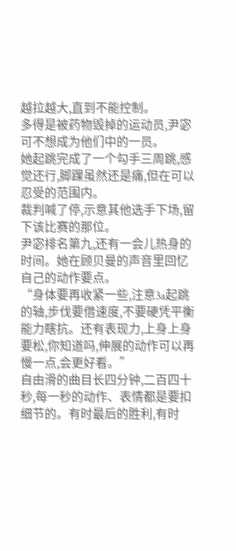越拉越大,直到不能控制。
多得是被药物毁掉的运动员,尹宓可不想成为他们中的一员。
她起跳完成了一个勾手三周跳,感觉还行,脚踝虽然还是痛,但在可以忍受的范围内。
裁判喊了停,示意其他选手下场,留下该比赛的那位。
尹宓排名第九,还有一会儿热身的时间。她在顾贝曼的声音里回忆自己的动作要点。
“身体要再收紧一些,注意3a起跳的轴,步伐要借速度,不要硬凭平衡能力瞎抗。还有表现力,上身上身要松,你知道吗,伸展的动作可以再慢一点,会更好看。”
自由滑的曲目长四分钟,二百四十秒,每一秒的动作、表情都是要扣细节的。有时最后的胜利,有时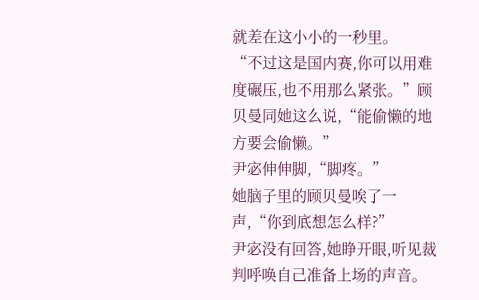就差在这小小的一秒里。
“不过这是国内赛,你可以用难度碾压,也不用那么紧张。”顾贝曼同她这么说,“能偷懒的地方要会偷懒。”
尹宓伸伸脚,“脚疼。”
她脑子里的顾贝曼唉了一声,“你到底想怎么样?”
尹宓没有回答,她睁开眼,听见裁判呼唤自己准备上场的声音。